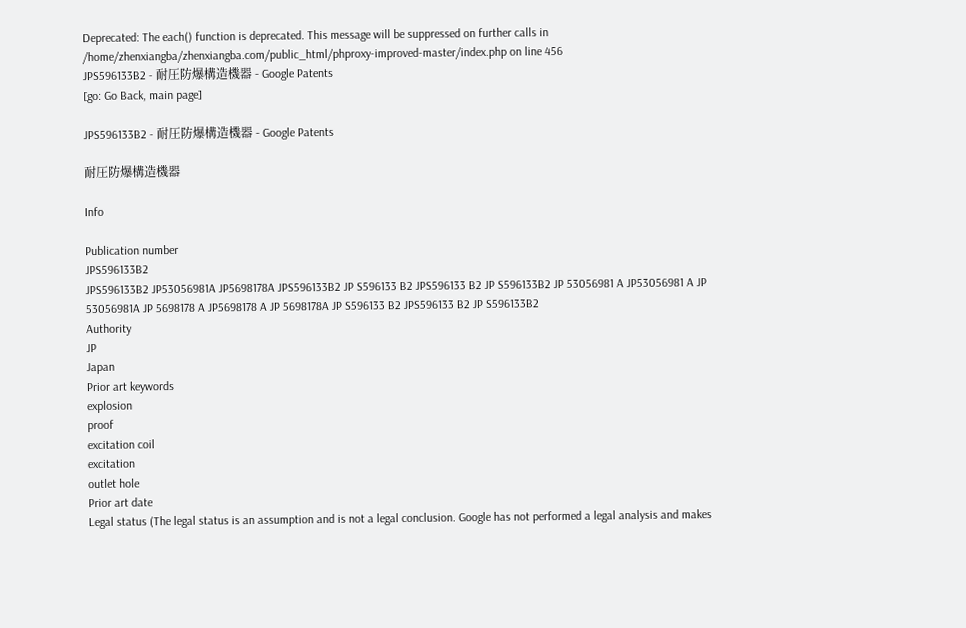Deprecated: The each() function is deprecated. This message will be suppressed on further calls in /home/zhenxiangba/zhenxiangba.com/public_html/phproxy-improved-master/index.php on line 456
JPS596133B2 - 耐圧防爆構造機器 - Google Patents
[go: Go Back, main page]

JPS596133B2 - 耐圧防爆構造機器 - Google Patents

耐圧防爆構造機器

Info

Publication number
JPS596133B2
JPS596133B2 JP53056981A JP5698178A JPS596133B2 JP S596133 B2 JPS596133 B2 JP S596133B2 JP 53056981 A JP53056981 A JP 53056981A JP 5698178 A JP5698178 A JP 5698178A JP S596133 B2 JPS596133 B2 JP S596133B2
Authority
JP
Japan
Prior art keywords
explosion
proof
excitation coil
excitation
outlet hole
Prior art date
Legal status (The legal status is an assumption and is not a legal conclusion. Google has not performed a legal analysis and makes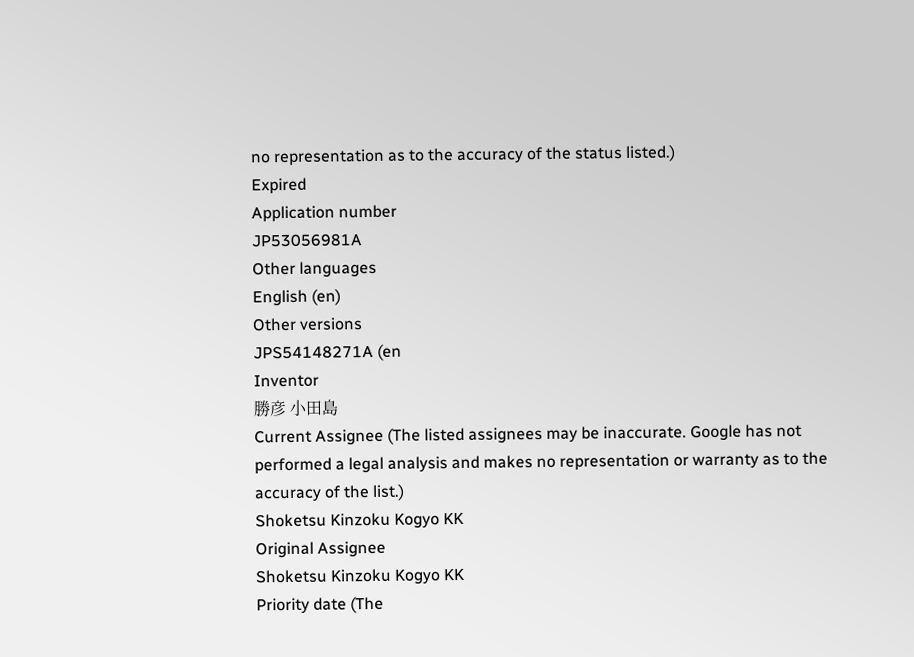no representation as to the accuracy of the status listed.)
Expired
Application number
JP53056981A
Other languages
English (en)
Other versions
JPS54148271A (en
Inventor
勝彦 小田島
Current Assignee (The listed assignees may be inaccurate. Google has not performed a legal analysis and makes no representation or warranty as to the accuracy of the list.)
Shoketsu Kinzoku Kogyo KK
Original Assignee
Shoketsu Kinzoku Kogyo KK
Priority date (The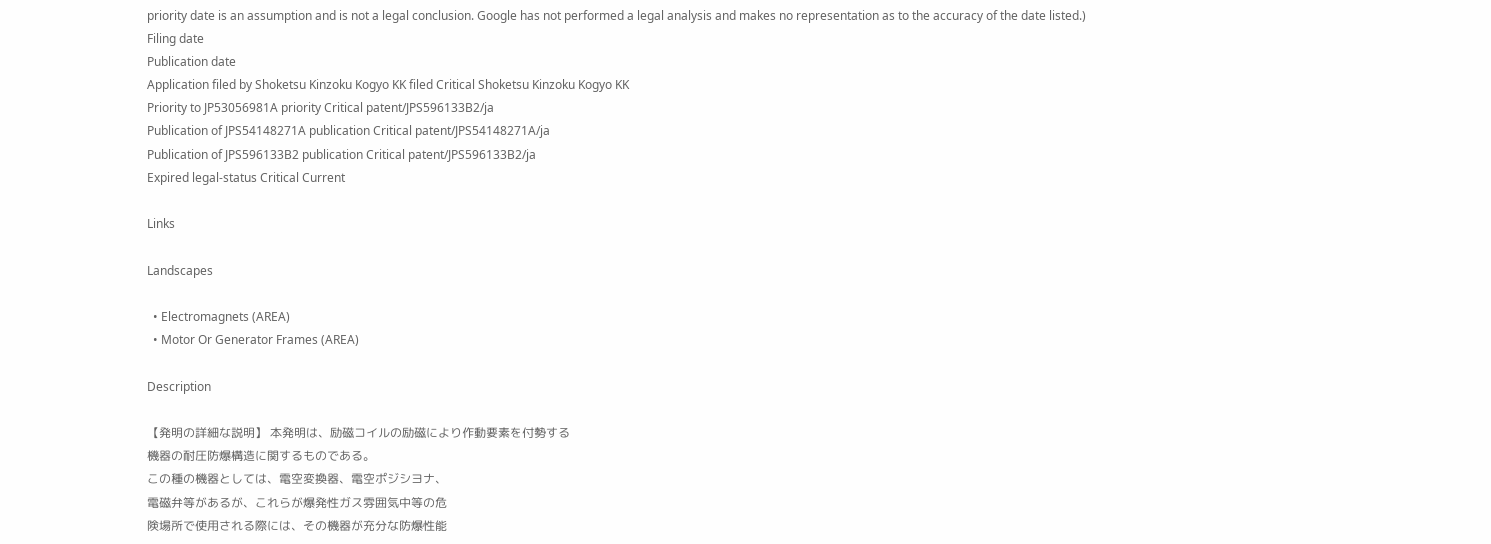priority date is an assumption and is not a legal conclusion. Google has not performed a legal analysis and makes no representation as to the accuracy of the date listed.)
Filing date
Publication date
Application filed by Shoketsu Kinzoku Kogyo KK filed Critical Shoketsu Kinzoku Kogyo KK
Priority to JP53056981A priority Critical patent/JPS596133B2/ja
Publication of JPS54148271A publication Critical patent/JPS54148271A/ja
Publication of JPS596133B2 publication Critical patent/JPS596133B2/ja
Expired legal-status Critical Current

Links

Landscapes

  • Electromagnets (AREA)
  • Motor Or Generator Frames (AREA)

Description

【発明の詳細な説明】 本発明は、励磁コイルの励磁により作動要素を付勢する
機器の耐圧防爆構造に関するものである。
この種の機器としては、電空変換器、電空ポジシヨナ、
電磁弁等があるが、これらが爆発性ガス雰囲気中等の危
険場所で使用される際には、その機器が充分な防爆性能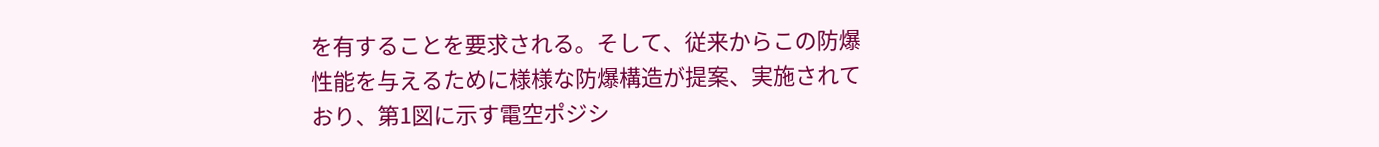を有することを要求される。そして、従来からこの防爆
性能を与えるために様様な防爆構造が提案、実施されて
おり、第1図に示す電空ポジシ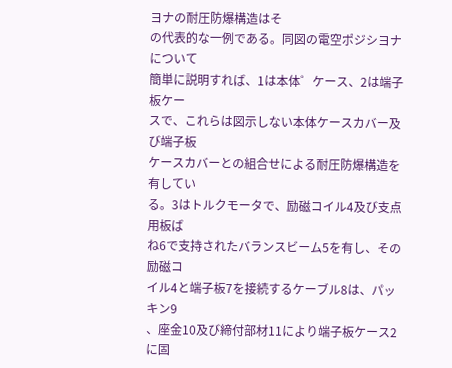ヨナの耐圧防爆構造はそ
の代表的な一例である。同図の電空ポジシヨナについて
簡単に説明すれば、1は本体゜ケース、2は端子板ケー
スで、これらは図示しない本体ケースカバー及び端子板
ケースカバーとの組合せによる耐圧防爆構造を有してい
る。3はトルクモータで、励磁コイル4及び支点用板ば
ね6で支持されたバランスビーム5を有し、その励磁コ
イル4と端子板7を接続するケーブル8は、パッキン9
、座金10及び締付部材11により端子板ケース2に固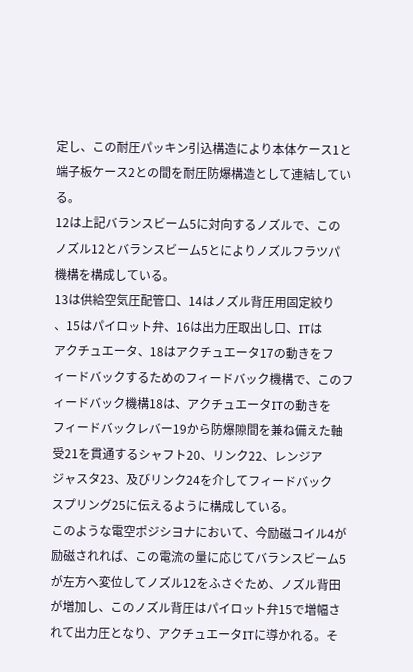定し、この耐圧パッキン引込構造により本体ケース1と
端子板ケース2との間を耐圧防爆構造として連結してい
る。
12は上記バランスビーム5に対向するノズルで、この
ノズル12とバランスビーム5とによりノズルフラツパ
機構を構成している。
13は供給空気圧配管口、14はノズル背圧用固定絞り
、15はパイロット弁、16は出力圧取出し口、ITは
アクチュエータ、18はアクチュエータ17の動きをフ
ィードバックするためのフィードバック機構で、このフ
ィードバック機構18は、アクチュエータITの動きを
フィードバックレバー19から防爆隙間を兼ね備えた軸
受21を貫通するシャフト20、リンク22、レンジア
ジャスタ23、及びリンク24を介してフィードバック
スプリング25に伝えるように構成している。
このような電空ポジシヨナにおいて、今励磁コイル4が
励磁されれば、この電流の量に応じてバランスビーム5
が左方へ変位してノズル12をふさぐため、ノズル背田
が増加し、このノズル背圧はパイロット弁15で増幅さ
れて出力圧となり、アクチュエータITに導かれる。そ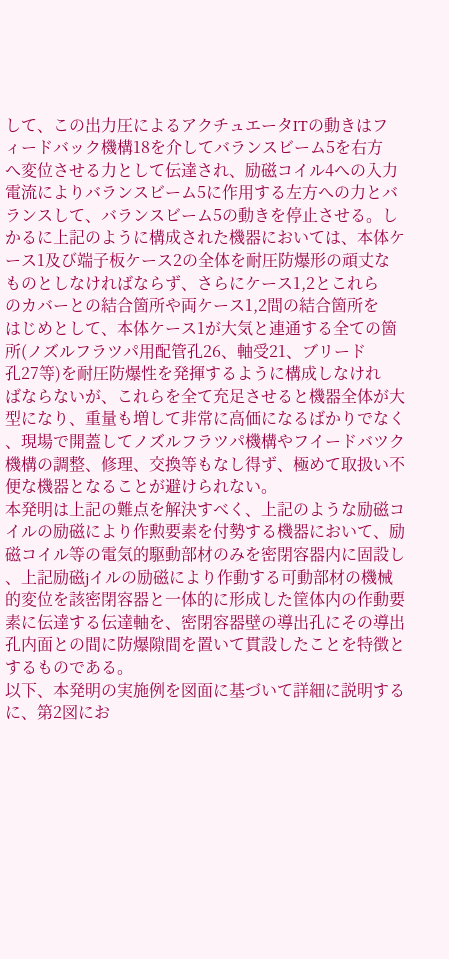して、この出力圧によるアクチュエータITの動きはフ
ィードバック機構18を介してバランスビーム5を右方
へ変位させる力として伝達され、励磁コイル4への入力
電流によりバランスビーム5に作用する左方への力とバ
ランスして、バランスビーム5の動きを停止させる。し
かるに上記のように構成された機器においては、本体ケ
ース1及び端子板ケース2の全体を耐圧防爆形の頑丈な
ものとしなければならず、さらにケース1,2とこれら
のカバーとの結合箇所や両ケース1,2間の結合箇所を
はじめとして、本体ケース1が大気と連通する全ての箇
所(ノズルフラツパ用配管孔26、軸受21、ブリード
孔27等)を耐圧防爆性を発揮するように構成しなけれ
ばならないが、これらを全て充足させると機器全体が大
型になり、重量も増して非常に高価になるばかりでなく
、現場で開蓋してノズルフラツパ機構やフイードバツク
機構の調整、修理、交換等もなし得ず、極めて取扱い不
便な機器となることが避けられない。
本発明は上記の難点を解決すべく、上記のような励磁コ
イルの励磁により作勲要素を付勢する機器において、励
磁コイル等の電気的駆動部材のみを密閉容器内に固設し
、上記励磁jイルの励磁により作動する可動部材の機械
的変位を該密閉容器と一体的に形成した筐体内の作動要
素に伝達する伝達軸を、密閉容器壁の導出孔にその導出
孔内面との間に防爆隙間を置いて貫設したことを特徴と
するものである。
以下、本発明の実施例を図面に基づいて詳細に説明する
に、第2図にお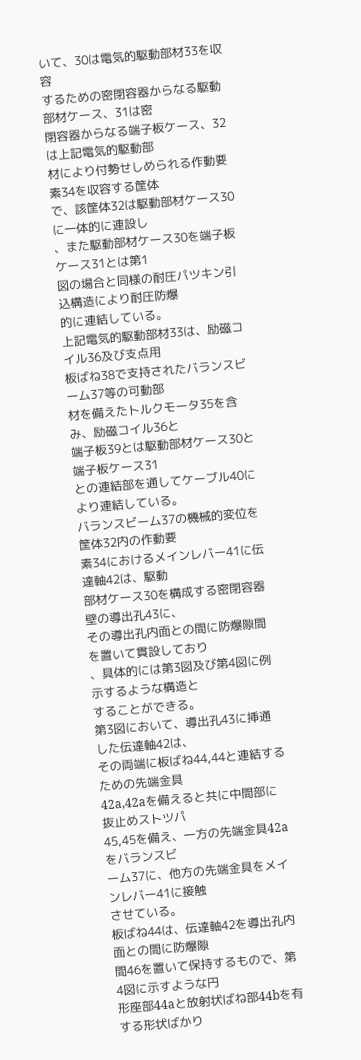いて、30は電気的駆動部材33を収容
するための密閉容器からなる駆動部材ケース、31は密
閉容器からなる端子板ケース、32は上記電気的駆動部
材により付勢せしめられる作動要素34を収容する筐体
で、該筐体32は駆動部材ケース30に一体的に連設し
、また駆動部材ケース30を端子板ケース31とは第1
図の場合と同様の耐圧パツキン引込構造により耐圧防爆
的に連結している。
上記電気的駆動部材33は、励磁コイル36及び支点用
板ばね38で支持されたバランスビーム37等の可動部
材を備えたトルクモータ35を含み、励磁コイル36と
端子板39とは駆動部材ケース30と端子板ケース31
との連結部を通してケーブル40により連結している。
バランスビーム37の機械的変位を筐体32内の作動要
素34におけるメインレバー41に伝達軸42は、駆動
部材ケース30を構成する密閉容器壁の導出孔43に、
その導出孔内面との間に防爆隙間を置いて貫設しており
、具体的には第3図及び第4図に例示するような構造と
することができる。
第3図において、導出孔43に挿通した伝達軸42は、
その両端に板ばね44,44と連結するための先端金具
42a,42aを備えると共に中間部に抜止めストツパ
45,45を備え、一方の先端金具42aをバランスビ
ーム37に、他方の先端金具をメインレバー41に接触
させている。
板ばね44は、伝達軸42を導出孔内面との間に防爆隙
間46を置いて保持するもので、第4図に示すような円
形座部44aと放射状ばね部44bを有する形状ばかり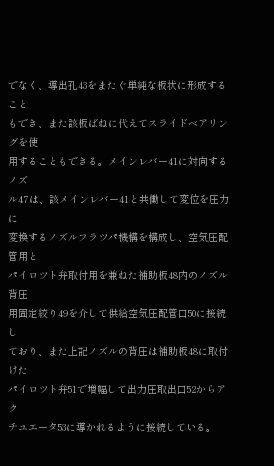でなく、導出孔43をまたぐ単純な板状に形成すること
もでき、また該板ばねに代えてスライドベアリングを使
用することもできる。メインレバー41に対向するノズ
ル47は、該メインレバー41と共働して変位を圧力に
変換するノズルフラツパ機構を構成し、空気圧配管用と
パイロツト弁取付用を兼ねた補助板48内のノズル背圧
用固定絞り49を介して供給空気圧配管口50に接続し
ており、また上記ノズルの背圧は補助板48に取付けた
パイロツト弁51で増幅して出力圧取出口52からアク
チユエータ53に導かれるように接続している。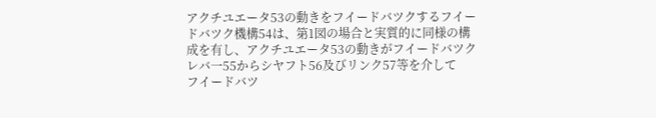アクチユエータ53の動きをフイードバツクするフイー
ドバツク機構54は、第1図の場合と実質的に同様の構
成を有し、アクチユエータ53の動きがフイードバツク
レバ一55からシヤフト56及びリンク57等を介して
フイードバツ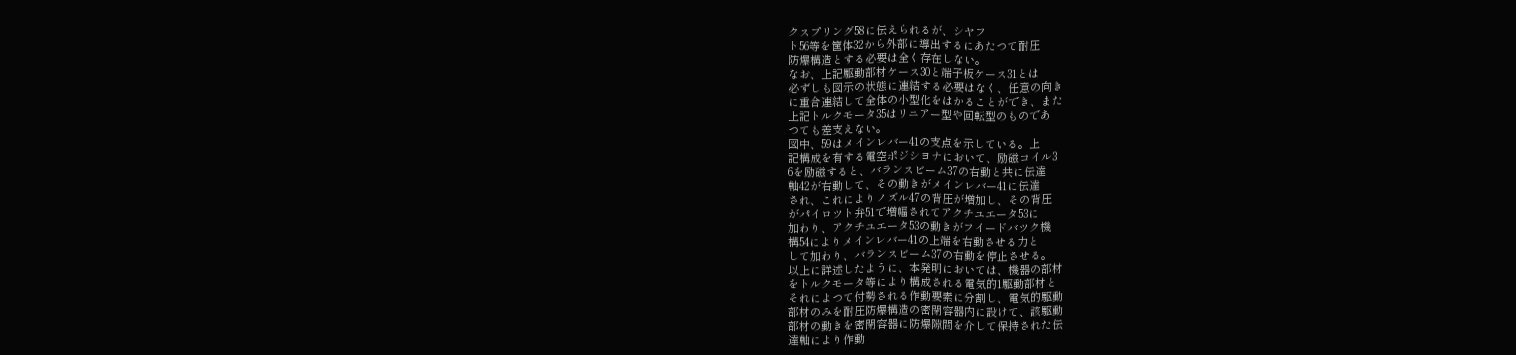クスプリング58に伝えられるが、シヤフ
ト56等を筐体32から外部に導出するにあたつて耐圧
防爆構造とする必要は全く存在しない。
なお、上記駆動部材ケース30と端子板ケース31とは
必ずしも図示の状態に連結する必要はなく、任意の向き
に重合連結して全体の小型化をはかることができ、また
上記トルクモータ35はリニアー型や回転型のものであ
つても差支えない。
図中、59はメインレバー41の支点を示している。上
記構成を有する電空ポジシヨナにおいて、励磁コイル3
6を励磁すると、バランスビーム37の右動と共に伝達
軸42が右動して、その動きがメインレバー41に伝達
され、これによりノズル47の背圧が増加し、その背圧
がパイロツト弁51で増幅されてアクチユエータ53に
加わり、アクチユエータ53の動きがフイードバツク機
構54によりメインレバー41の上端を右動させる力と
して加わり、バランスビーム37の右動を停止させる。
以上に詳述したように、本発明においては、機器の部材
をトルクモータ等により構成される電気的1駆動部材と
それによつて付勢される作動要素に分割し、電気的駆動
部材のみを耐圧防爆構造の密閉容器内に設けて、該駆動
部材の動きを密閉容器に防爆隙間を介して保持された伝
達軸により作動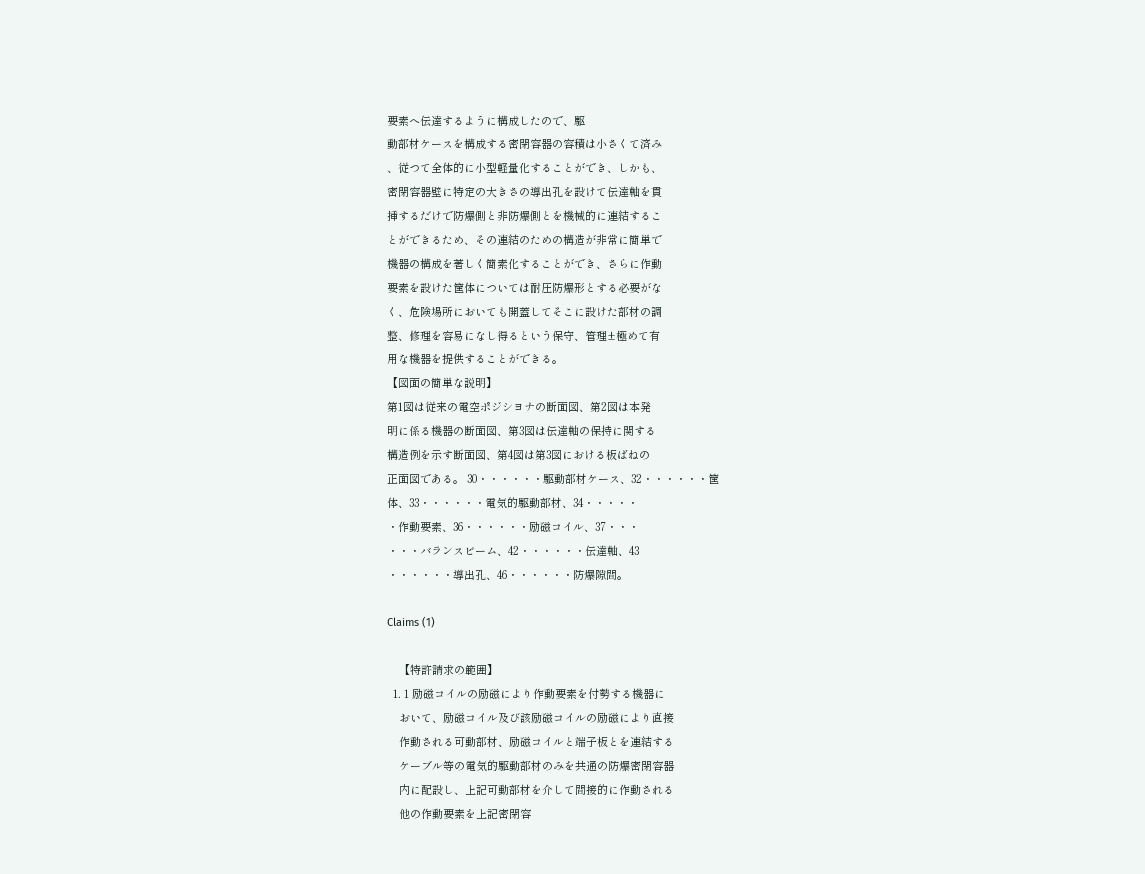要素へ伝達するように構成したので、駆
動部材ケースを構成する密閉容器の容積は小さくて済み
、従つて全体的に小型軽量化することができ、しかも、
密閉容器壁に特定の大きさの導出孔を設けて伝達軸を貫
挿するだけで防爆側と非防爆側とを機械的に連結するこ
とができるため、その連結のための構造が非常に簡単で
機器の構成を著しく簡素化することができ、さらに作動
要素を設けた筐体については耐圧防爆形とする必要がな
く、危険場所においても開蓋してそこに設けた部材の調
整、修理を容易になし得るという保守、管理±極めて有
用な機器を提供することができる。
【図面の簡単な説明】
第1図は従来の電空ポジシヨナの断面図、第2図は本発
明に係る機器の断面図、第3図は伝達軸の保持に関する
構造例を示す断面図、第4図は第3図における板ばねの
正面図である。 30・・・・・・駆動部材ケース、32・・・・・・筐
体、33・・・・・・電気的駆動部材、34・・・・・
・作動要素、36・・・・・・励磁コイル、37・・・
・・・バランスビーム、42・・・・・・伝達軸、43
・・・・・・導出孔、46・・・・・・防爆隙間。

Claims (1)

    【特許請求の範囲】
  1. 1 励磁コイルの励磁により作動要素を付勢する機器に
    おいて、励磁コイル及び該励磁コイルの励磁により直接
    作動される可動部材、励磁コイルと端子板とを連結する
    ケーブル等の電気的駆動部材のみを共通の防爆密閉容器
    内に配設し、上記可動部材を介して間接的に作動される
    他の作動要素を上記密閉容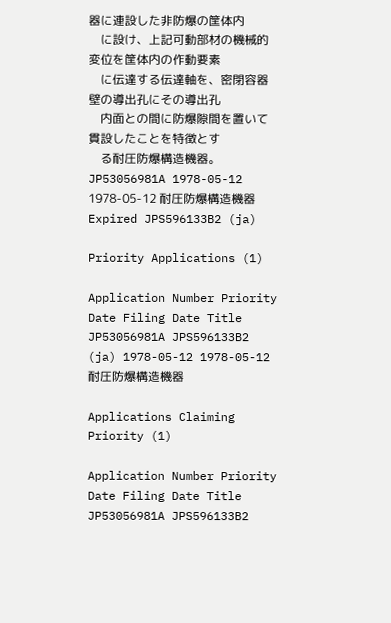器に連設した非防爆の筐体内
    に設け、上記可動部材の機械的変位を筐体内の作動要素
    に伝達する伝達軸を、密閉容器壁の導出孔にその導出孔
    内面との間に防爆隙間を置いて貫設したことを特徴とす
    る耐圧防爆構造機器。
JP53056981A 1978-05-12 1978-05-12 耐圧防爆構造機器 Expired JPS596133B2 (ja)

Priority Applications (1)

Application Number Priority Date Filing Date Title
JP53056981A JPS596133B2 (ja) 1978-05-12 1978-05-12 耐圧防爆構造機器

Applications Claiming Priority (1)

Application Number Priority Date Filing Date Title
JP53056981A JPS596133B2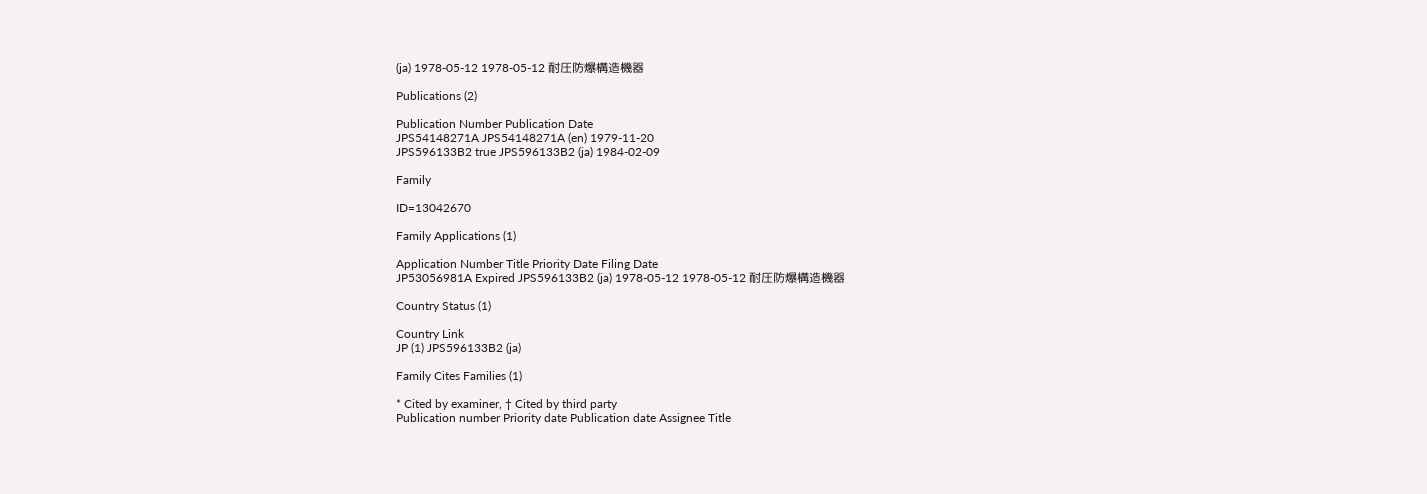(ja) 1978-05-12 1978-05-12 耐圧防爆構造機器

Publications (2)

Publication Number Publication Date
JPS54148271A JPS54148271A (en) 1979-11-20
JPS596133B2 true JPS596133B2 (ja) 1984-02-09

Family

ID=13042670

Family Applications (1)

Application Number Title Priority Date Filing Date
JP53056981A Expired JPS596133B2 (ja) 1978-05-12 1978-05-12 耐圧防爆構造機器

Country Status (1)

Country Link
JP (1) JPS596133B2 (ja)

Family Cites Families (1)

* Cited by examiner, † Cited by third party
Publication number Priority date Publication date Assignee Title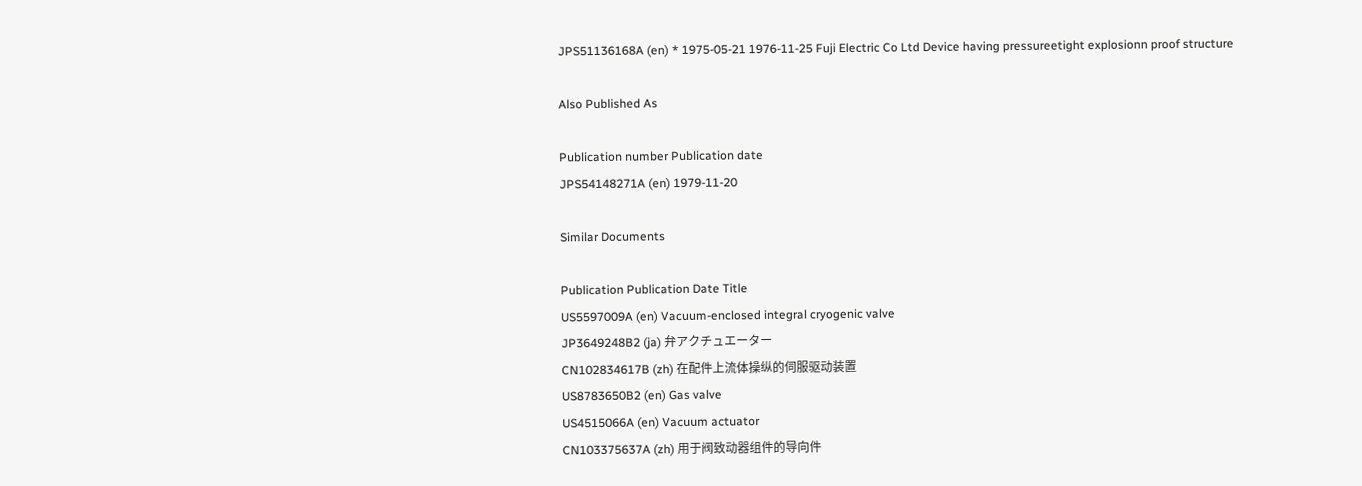JPS51136168A (en) * 1975-05-21 1976-11-25 Fuji Electric Co Ltd Device having pressureetight explosionn proof structure

Also Published As

Publication number Publication date
JPS54148271A (en) 1979-11-20

Similar Documents

Publication Publication Date Title
US5597009A (en) Vacuum-enclosed integral cryogenic valve
JP3649248B2 (ja) 弁アクチュエーター
CN102834617B (zh) 在配件上流体操纵的伺服驱动装置
US8783650B2 (en) Gas valve
US4515066A (en) Vacuum actuator
CN103375637A (zh) 用于阀致动器组件的导向件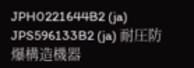JPH0221644B2 (ja)
JPS596133B2 (ja) 耐圧防爆構造機器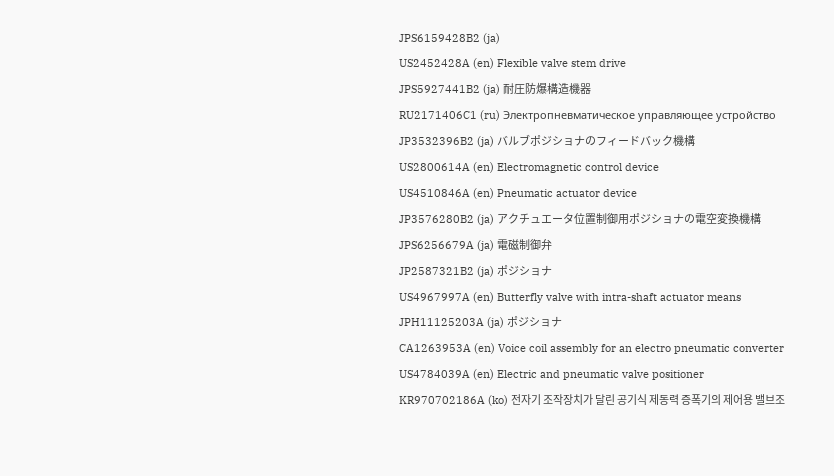JPS6159428B2 (ja)
US2452428A (en) Flexible valve stem drive
JPS5927441B2 (ja) 耐圧防爆構造機器
RU2171406C1 (ru) Электропневматическое управляющее устройство
JP3532396B2 (ja) バルブポジショナのフィードバック機構
US2800614A (en) Electromagnetic control device
US4510846A (en) Pneumatic actuator device
JP3576280B2 (ja) アクチュエータ位置制御用ポジショナの電空変換機構
JPS6256679A (ja) 電磁制御弁
JP2587321B2 (ja) ポジショナ
US4967997A (en) Butterfly valve with intra-shaft actuator means
JPH11125203A (ja) ポジショナ
CA1263953A (en) Voice coil assembly for an electro pneumatic converter
US4784039A (en) Electric and pneumatic valve positioner
KR970702186A (ko) 전자기 조작장치가 달린 공기식 제동력 증폭기의 제어용 밸브조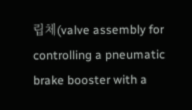립체(valve assembly for controlling a pneumatic brake booster with a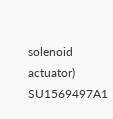solenoid actuator)
SU1569497A1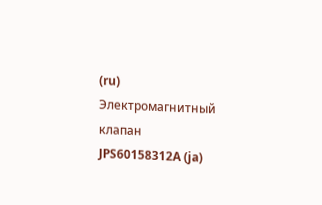(ru) Электромагнитный клапан
JPS60158312A (ja)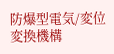防爆型電気/変位変換機構